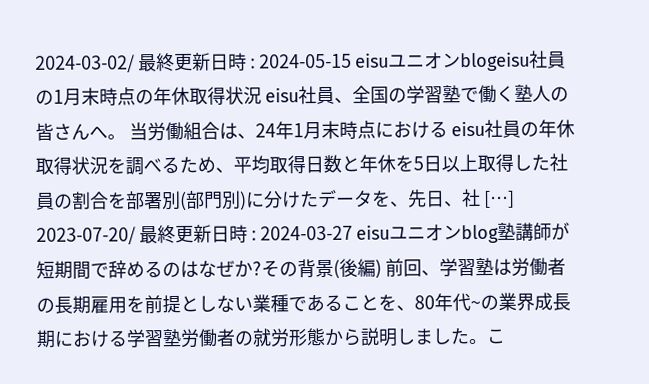2024-03-02/ 最終更新日時 : 2024-05-15 eisuユニオンblogeisu社員の1月末時点の年休取得状況 eisu社員、全国の学習塾で働く塾人の皆さんへ。 当労働組合は、24年1月末時点における eisu社員の年休取得状況を調べるため、平均取得日数と年休を5日以上取得した社員の割合を部署別(部門別)に分けたデータを、先日、社 […]
2023-07-20/ 最終更新日時 : 2024-03-27 eisuユニオンblog塾講師が短期間で辞めるのはなぜか?その背景(後編) 前回、学習塾は労働者の長期雇用を前提としない業種であることを、80年代~の業界成長期における学習塾労働者の就労形態から説明しました。こ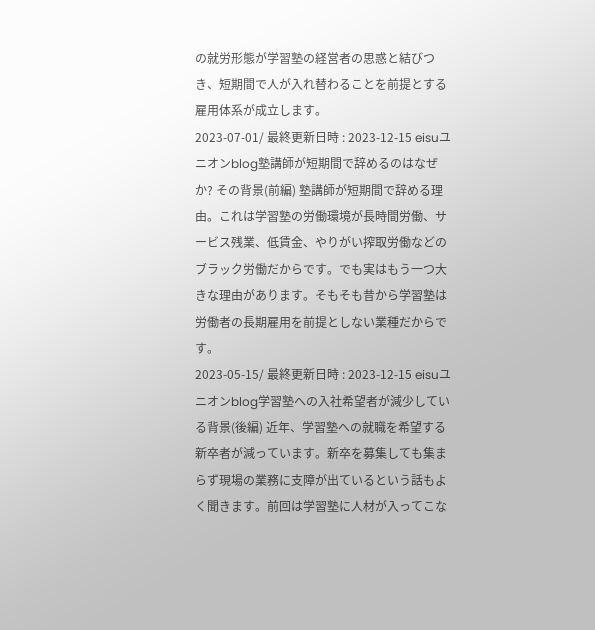の就労形態が学習塾の経営者の思惑と結びつき、短期間で人が入れ替わることを前提とする雇用体系が成立します。
2023-07-01/ 最終更新日時 : 2023-12-15 eisuユニオンblog塾講師が短期間で辞めるのはなぜか? その背景(前編) 塾講師が短期間で辞める理由。これは学習塾の労働環境が長時間労働、サービス残業、低賃金、やりがい搾取労働などのブラック労働だからです。でも実はもう一つ大きな理由があります。そもそも昔から学習塾は労働者の長期雇用を前提としない業種だからです。
2023-05-15/ 最終更新日時 : 2023-12-15 eisuユニオンblog学習塾への入社希望者が減少している背景(後編) 近年、学習塾への就職を希望する新卒者が減っています。新卒を募集しても集まらず現場の業務に支障が出ているという話もよく聞きます。前回は学習塾に人材が入ってこな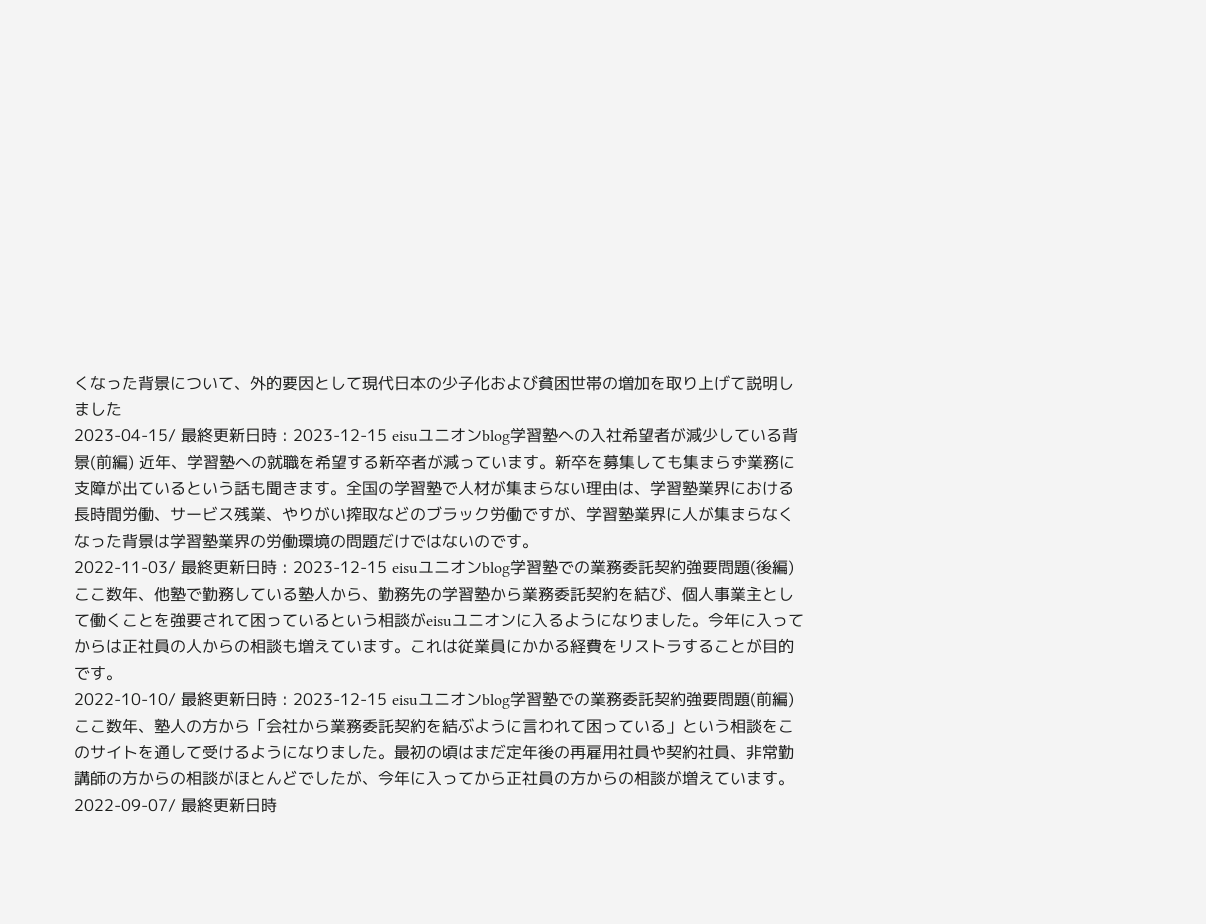くなった背景について、外的要因として現代日本の少子化および貧困世帯の増加を取り上げて説明しました
2023-04-15/ 最終更新日時 : 2023-12-15 eisuユニオンblog学習塾への入社希望者が減少している背景(前編) 近年、学習塾への就職を希望する新卒者が減っています。新卒を募集しても集まらず業務に支障が出ているという話も聞きます。全国の学習塾で人材が集まらない理由は、学習塾業界における長時間労働、サービス残業、やりがい搾取などのブラック労働ですが、学習塾業界に人が集まらなくなった背景は学習塾業界の労働環境の問題だけではないのです。
2022-11-03/ 最終更新日時 : 2023-12-15 eisuユニオンblog学習塾での業務委託契約強要問題(後編) ここ数年、他塾で勤務している塾人から、勤務先の学習塾から業務委託契約を結び、個人事業主として働くことを強要されて困っているという相談がeisuユニオンに入るようになりました。今年に入ってからは正社員の人からの相談も増えています。これは従業員にかかる経費をリストラすることが目的です。
2022-10-10/ 最終更新日時 : 2023-12-15 eisuユニオンblog学習塾での業務委託契約強要問題(前編) ここ数年、塾人の方から「会社から業務委託契約を結ぶように言われて困っている」という相談をこのサイトを通して受けるようになりました。最初の頃はまだ定年後の再雇用社員や契約社員、非常勤講師の方からの相談がほとんどでしたが、今年に入ってから正社員の方からの相談が増えています。
2022-09-07/ 最終更新日時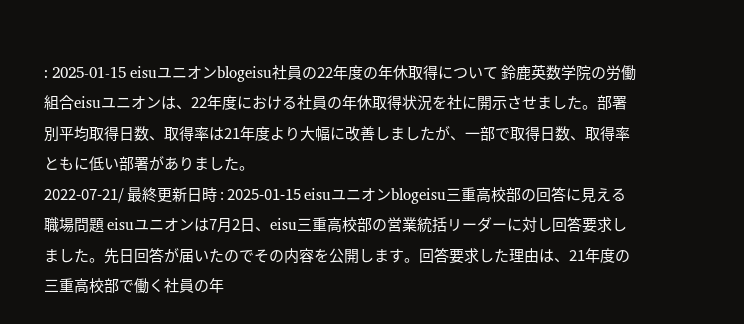: 2025-01-15 eisuユニオンblogeisu社員の22年度の年休取得について 鈴鹿英数学院の労働組合eisuユニオンは、22年度における社員の年休取得状況を社に開示させました。部署別平均取得日数、取得率は21年度より大幅に改善しましたが、一部で取得日数、取得率ともに低い部署がありました。
2022-07-21/ 最終更新日時 : 2025-01-15 eisuユニオンblogeisu三重高校部の回答に見える職場問題 eisuユニオンは7月2日、eisu三重高校部の営業統括リーダーに対し回答要求しました。先日回答が届いたのでその内容を公開します。回答要求した理由は、21年度の三重高校部で働く社員の年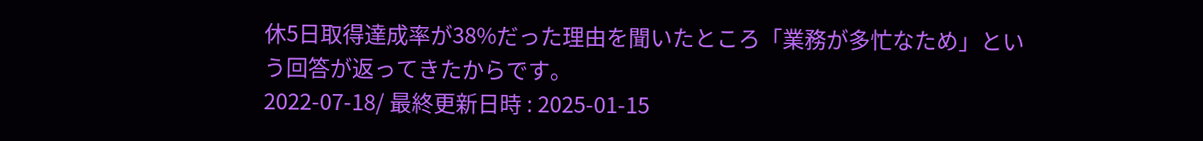休5日取得達成率が38%だった理由を聞いたところ「業務が多忙なため」という回答が返ってきたからです。
2022-07-18/ 最終更新日時 : 2025-01-15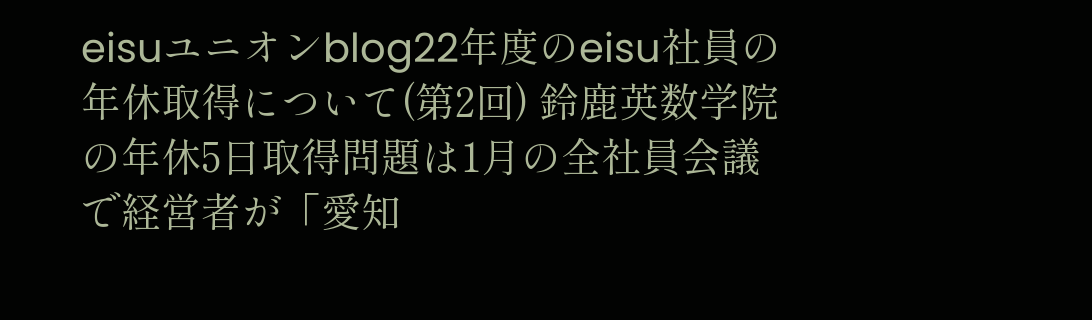eisuユニオンblog22年度のeisu社員の年休取得について(第2回) 鈴鹿英数学院の年休5日取得問題は1月の全社員会議で経営者が「愛知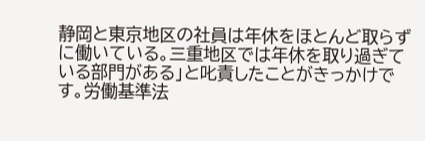静岡と東京地区の社員は年休をほとんど取らずに働いている。三重地区では年休を取り過ぎている部門がある」と叱責したことがきっかけです。労働基準法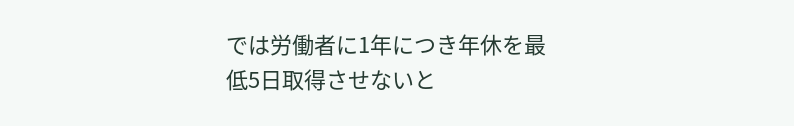では労働者に1年につき年休を最低5日取得させないと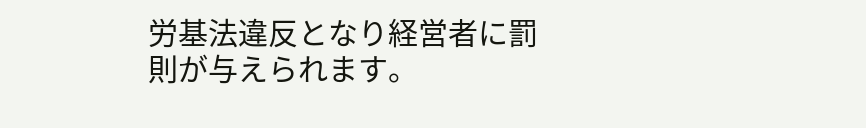労基法違反となり経営者に罰則が与えられます。